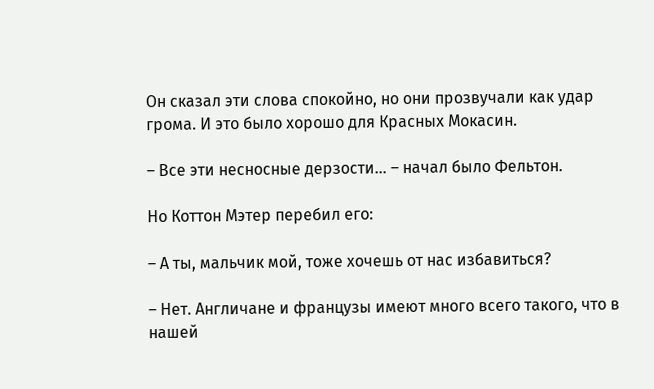Он сказал эти слова спокойно, но они прозвучали как удар грома. И это было хорошо для Красных Мокасин.

– Все эти несносные дерзости… – начал было Фельтон.

Но Коттон Мэтер перебил его:

– А ты, мальчик мой, тоже хочешь от нас избавиться?

– Нет. Англичане и французы имеют много всего такого, что в нашей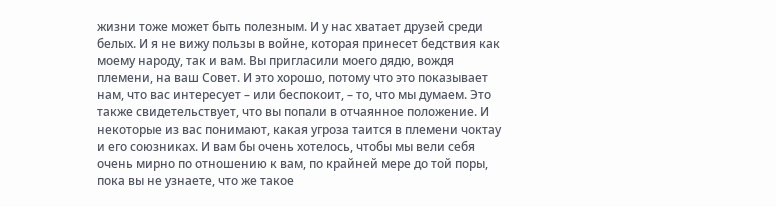жизни тоже может быть полезным. И у нас хватает друзей среди белых. И я не вижу пользы в войне, которая принесет бедствия как моему народу, так и вам. Вы пригласили моего дядю, вождя племени, на ваш Совет. И это хорошо, потому что это показывает нам, что вас интересует – или беспокоит, – то, что мы думаем. Это также свидетельствует, что вы попали в отчаянное положение. И некоторые из вас понимают, какая угроза таится в племени чоктау и его союзниках. И вам бы очень хотелось, чтобы мы вели себя очень мирно по отношению к вам, по крайней мере до той поры, пока вы не узнаете, что же такое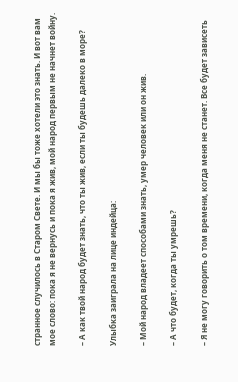странное случилось в Старом Свете. И мы бы тоже хотели это знать. И вот вам мое слово: пока я не вернусь и пока я жив, мой народ первым не начнет войну.

– А как твой народ будет знать, что ты жив, если ты будешь далеко в море?

Улыбка заиграла на лице индейца:

– Мой народ владеет способами знать, умер человек или он жив.

– А что будет, когда ты умрешь?

– Я не могу говорить о том времени, когда меня не станет. Все будет зависеть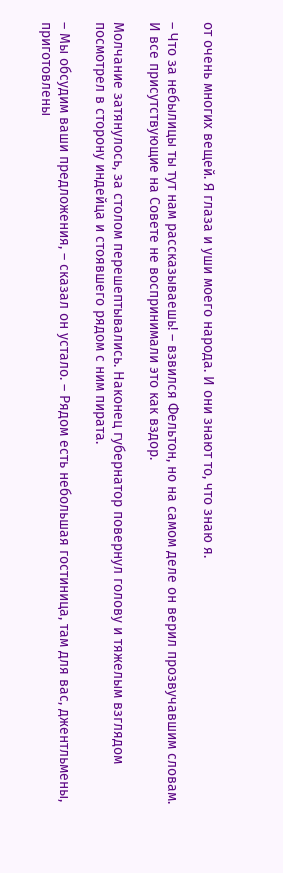от очень многих вещей. Я глаза и уши моего народа. И они знают то, что знаю я.

– Что за небылицы ты тут нам рассказываешь! – взвился Фельтон, но на самом деле он верил прозвучавшим словам. И все присутствующие на Совете не воспринимали это как вздор.

Молчание затянулось, за столом перешептывались. Наконец губернатор повернул голову и тяжелым взглядом посмотрел в сторону индейца и стоявшего рядом с ним пирата.

– Мы обсудим ваши предложения, – сказал он устало. – Рядом есть небольшая гостиница, там для вас, джентльмены, приготовлены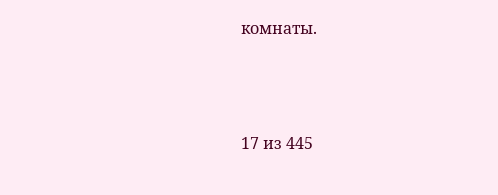комнаты.



17 из 445